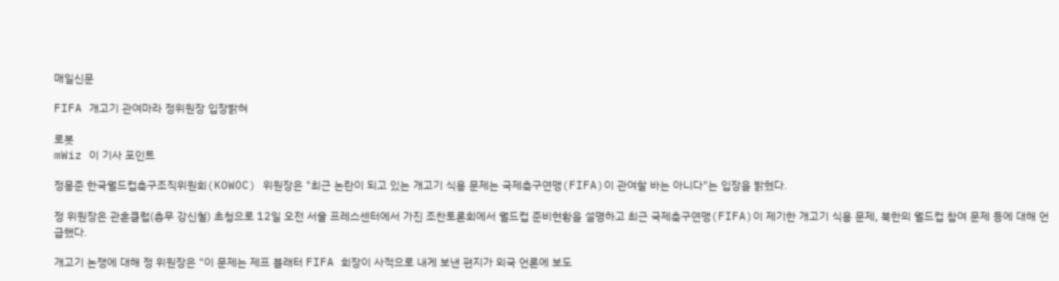매일신문

FIFA 개고기 관여마라 정위원장 입장밝혀

로봇
mWiz 이 기사 포인트

정몽준 한국월드컵축구조직위원회(KOWOC) 위원장은 "최근 논란이 되고 있는 개고기 식용 문제는 국제축구연맹(FIFA)이 관여할 바는 아니다"는 입장을 밝혔다.

정 위원장은 관훈클럽(총무 강신철) 초청으로 12일 오전 서울 프레스센터에서 가진 조찬토론회에서 월드컵 준비현황을 설명하고 최근 국제축구연맹(FIFA)이 제기한 개고기 식용 문제, 북한의 월드컵 참여 문제 등에 대해 언급했다.

개고기 논쟁에 대해 정 위원장은 "이 문제는 제프 블래터 FIFA 회장이 사적으로 내게 보낸 편지가 외국 언론에 보도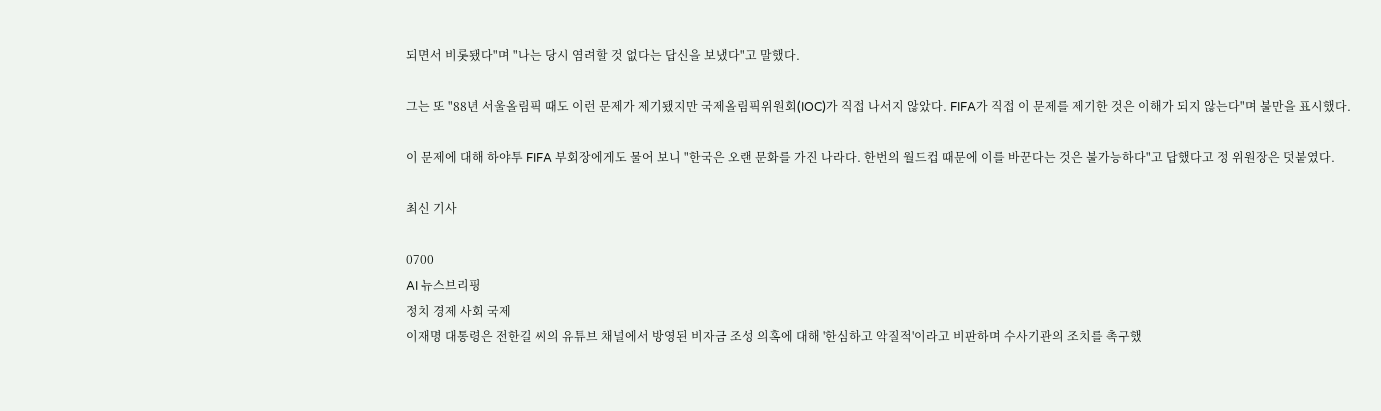되면서 비롯됐다"며 "나는 당시 염려할 것 없다는 답신을 보냈다"고 말했다.

그는 또 "88년 서울올림픽 때도 이런 문제가 제기됐지만 국제올림픽위원회(IOC)가 직접 나서지 않았다. FIFA가 직접 이 문제를 제기한 것은 이해가 되지 않는다"며 불만을 표시했다.

이 문제에 대해 하야투 FIFA 부회장에게도 물어 보니 "한국은 오랜 문화를 가진 나라다. 한번의 월드컵 때문에 이를 바꾼다는 것은 불가능하다"고 답했다고 정 위원장은 덧붙였다.

최신 기사

0700
AI 뉴스브리핑
정치 경제 사회 국제
이재명 대통령은 전한길 씨의 유튜브 채널에서 방영된 비자금 조성 의혹에 대해 '한심하고 악질적'이라고 비판하며 수사기관의 조치를 촉구했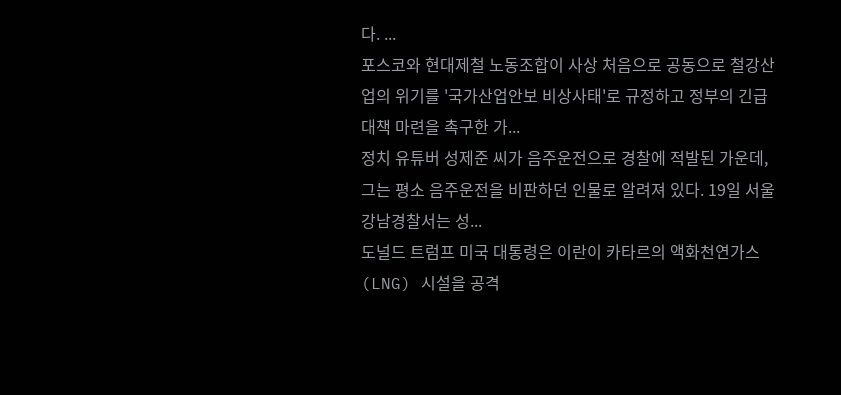다. ...
포스코와 현대제철 노동조합이 사상 처음으로 공동으로 철강산업의 위기를 '국가산업안보 비상사태'로 규정하고 정부의 긴급 대책 마련을 촉구한 가...
정치 유튜버 성제준 씨가 음주운전으로 경찰에 적발된 가운데, 그는 평소 음주운전을 비판하던 인물로 알려져 있다. 19일 서울 강남경찰서는 성...
도널드 트럼프 미국 대통령은 이란이 카타르의 액화천연가스(LNG) 시설을 공격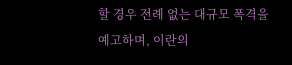할 경우 전례 없는 대규모 폭격을 예고하며, 이란의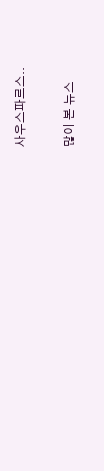사우스파르스..

많이 본 뉴스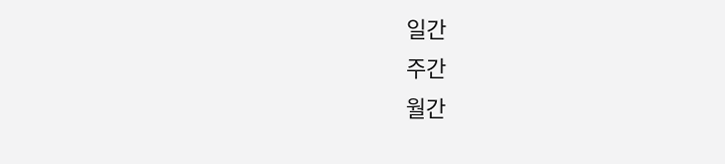일간
주간
월간